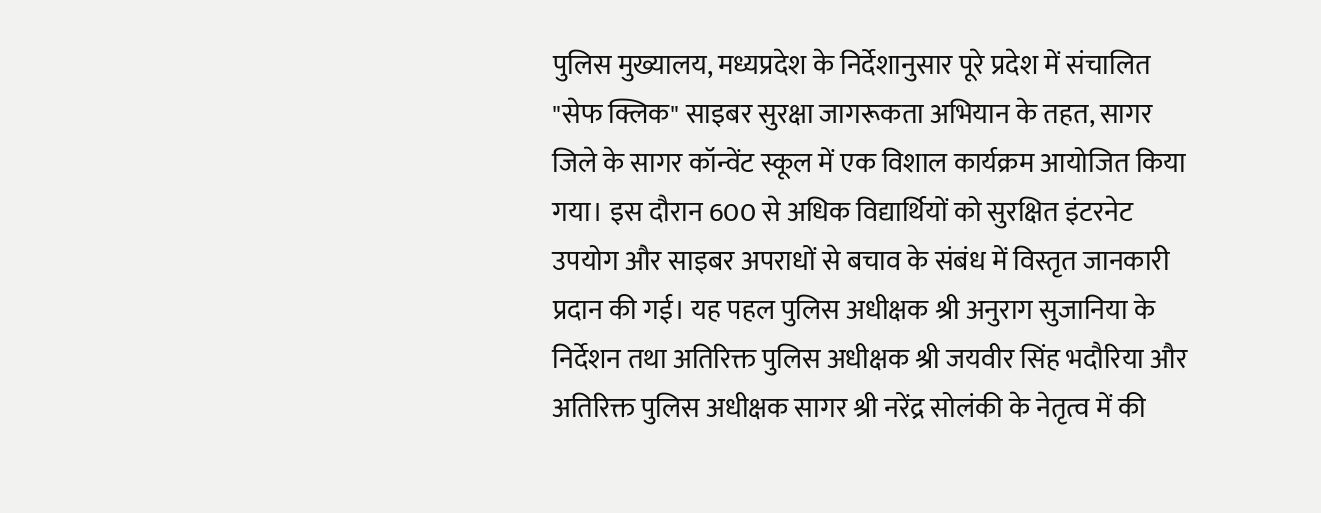पुलिस मुख्यालय, मध्यप्रदेश के निर्देशानुसार पूरे प्रदेश में संचालित "सेफ क्लिक" साइबर सुरक्षा जागरूकता अभियान के तहत, सागर जिले के सागर कॉन्वेंट स्कूल में एक विशाल कार्यक्रम आयोजित किया गया। इस दौरान 600 से अधिक विद्यार्थियों को सुरक्षित इंटरनेट उपयोग और साइबर अपराधों से बचाव के संबंध में विस्तृत जानकारी प्रदान की गई। यह पहल पुलिस अधीक्षक श्री अनुराग सुजानिया के निर्देशन तथा अतिरिक्त पुलिस अधीक्षक श्री जयवीर सिंह भदौरिया और अतिरिक्त पुलिस अधीक्षक सागर श्री नरेंद्र सोलंकी के नेतृत्व में की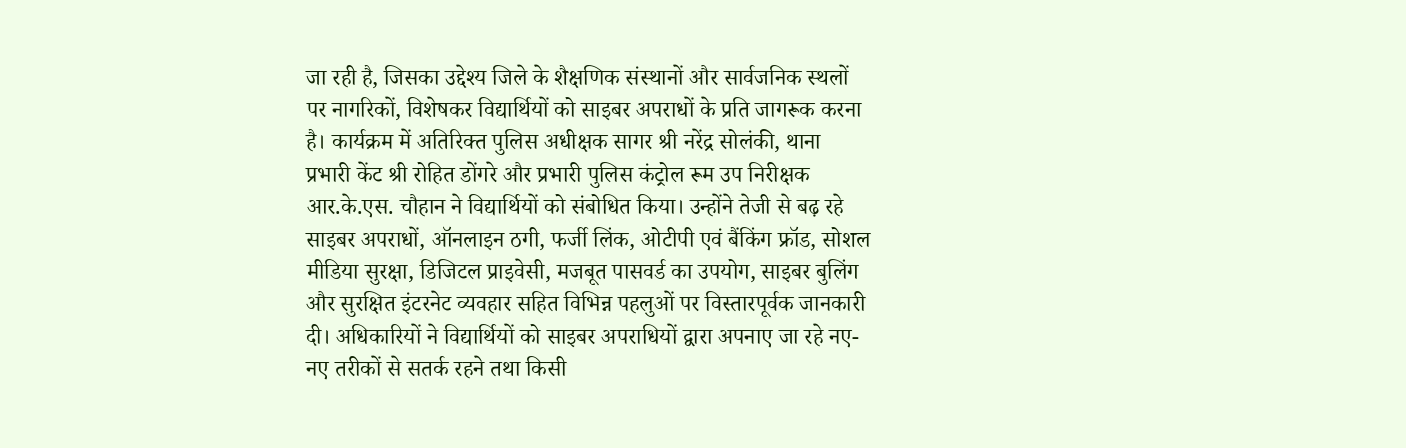जा रही है, जिसका उद्देश्य जिले के शैक्षणिक संस्थानों और सार्वजनिक स्थलों पर नागरिकों, विशेषकर विद्यार्थियों को साइबर अपराधों के प्रति जागरूक करना है। कार्यक्रम में अतिरिक्त पुलिस अधीक्षक सागर श्री नरेंद्र सोलंकी, थाना प्रभारी केंट श्री रोहित डोंगरे और प्रभारी पुलिस कंट्रोल रूम उप निरीक्षक आर.के.एस. चौहान ने विद्यार्थियों को संबोधित किया। उन्होंने तेजी से बढ़ रहे साइबर अपराधों, ऑनलाइन ठगी, फर्जी लिंक, ओटीपी एवं बैंकिंग फ्रॉड, सोशल मीडिया सुरक्षा, डिजिटल प्राइवेसी, मजबूत पासवर्ड का उपयोग, साइबर बुलिंग और सुरक्षित इंटरनेट व्यवहार सहित विभिन्न पहलुओं पर विस्तारपूर्वक जानकारी दी। अधिकारियों ने विद्यार्थियों को साइबर अपराधियों द्वारा अपनाए जा रहे नए-नए तरीकों से सतर्क रहने तथा किसी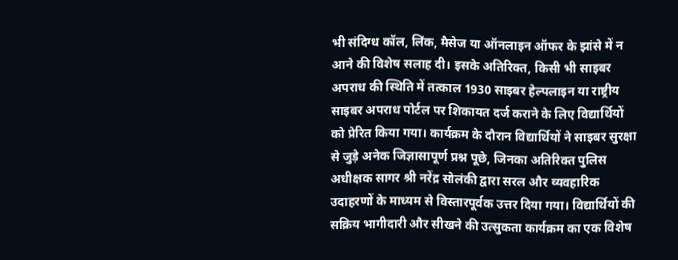भी संदिग्ध कॉल, लिंक, मैसेज या ऑनलाइन ऑफर के झांसे में न आने की विशेष सलाह दी। इसके अतिरिक्त, किसी भी साइबर अपराध की स्थिति में तत्काल 1930 साइबर हेल्पलाइन या राष्ट्रीय साइबर अपराध पोर्टल पर शिकायत दर्ज कराने के लिए विद्यार्थियों को प्रेरित किया गया। कार्यक्रम के दौरान विद्यार्थियों ने साइबर सुरक्षा से जुड़े अनेक जिज्ञासापूर्ण प्रश्न पूछे, जिनका अतिरिक्त पुलिस अधीक्षक सागर श्री नरेंद्र सोलंकी द्वारा सरल और व्यवहारिक उदाहरणों के माध्यम से विस्तारपूर्वक उत्तर दिया गया। विद्यार्थियों की सक्रिय भागीदारी और सीखने की उत्सुकता कार्यक्रम का एक विशेष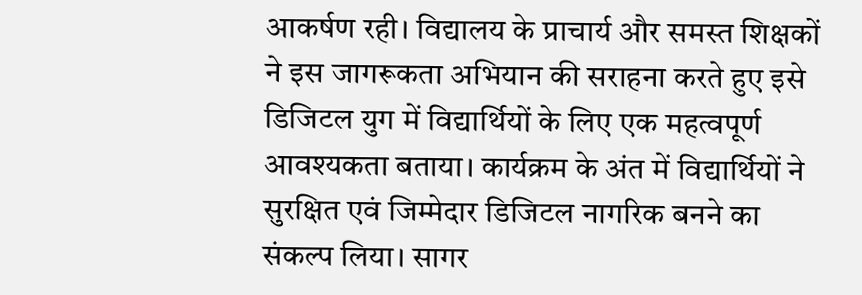आकर्षण रही। विद्यालय के प्राचार्य और समस्त शिक्षकों ने इस जागरूकता अभियान की सराहना करते हुए इसे डिजिटल युग में विद्यार्थियों के लिए एक महत्वपूर्ण आवश्यकता बताया। कार्यक्रम के अंत में विद्यार्थियों ने सुरक्षित एवं जिम्मेदार डिजिटल नागरिक बनने का संकल्प लिया। सागर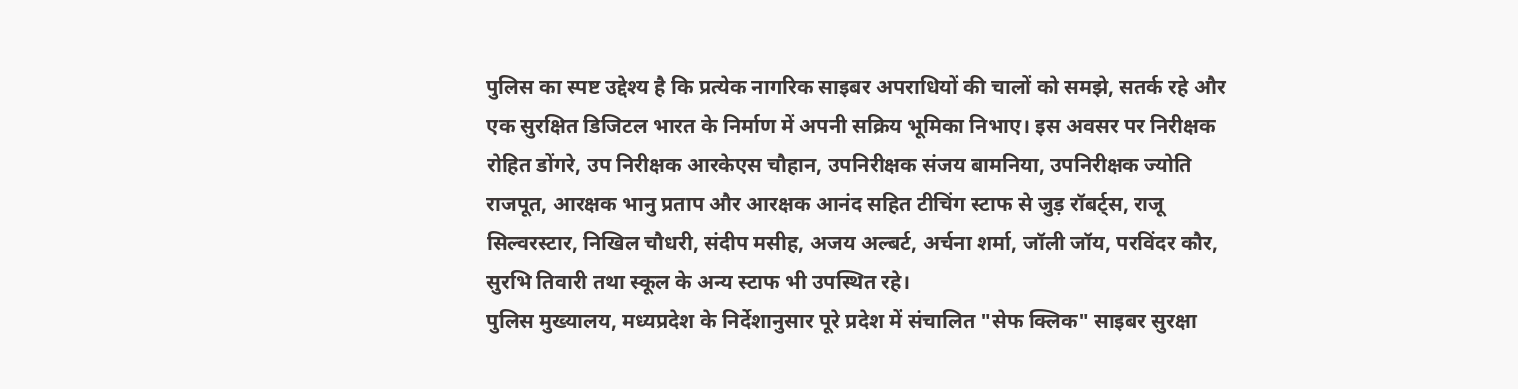पुलिस का स्पष्ट उद्देश्य है कि प्रत्येक नागरिक साइबर अपराधियों की चालों को समझे, सतर्क रहे और एक सुरक्षित डिजिटल भारत के निर्माण में अपनी सक्रिय भूमिका निभाए। इस अवसर पर निरीक्षक रोहित डोंगरे, उप निरीक्षक आरकेएस चौहान, उपनिरीक्षक संजय बामनिया, उपनिरीक्षक ज्योति राजपूत, आरक्षक भानु प्रताप और आरक्षक आनंद सहित टीचिंग स्टाफ से जुड़ रॉबर्ट्स, राजू सिल्वरस्टार, निखिल चौधरी, संदीप मसीह, अजय अल्बर्ट, अर्चना शर्मा, जॉली जॉय, परविंदर कौर, सुरभि तिवारी तथा स्कूल के अन्य स्टाफ भी उपस्थित रहे।
पुलिस मुख्यालय, मध्यप्रदेश के निर्देशानुसार पूरे प्रदेश में संचालित "सेफ क्लिक" साइबर सुरक्षा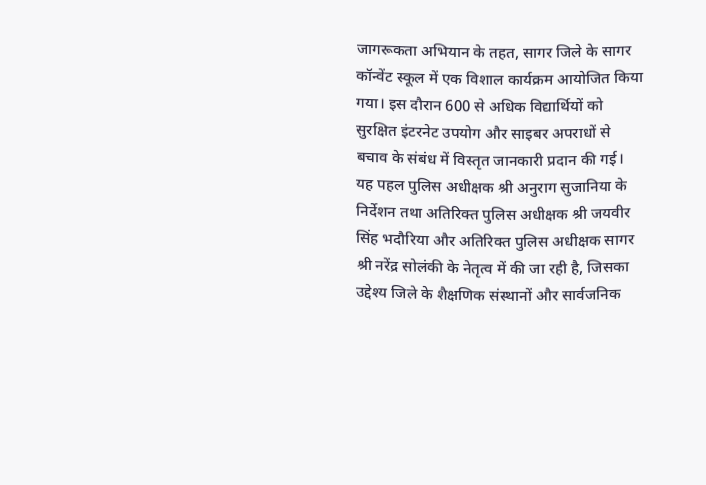जागरूकता अभियान के तहत, सागर जिले के सागर कॉन्वेंट स्कूल में एक विशाल कार्यक्रम आयोजित किया गया। इस दौरान 600 से अधिक विद्यार्थियों को सुरक्षित इंटरनेट उपयोग और साइबर अपराधों से बचाव के संबंध में विस्तृत जानकारी प्रदान की गई। यह पहल पुलिस अधीक्षक श्री अनुराग सुजानिया के निर्देशन तथा अतिरिक्त पुलिस अधीक्षक श्री जयवीर सिंह भदौरिया और अतिरिक्त पुलिस अधीक्षक सागर श्री नरेंद्र सोलंकी के नेतृत्व में की जा रही है, जिसका उद्देश्य जिले के शैक्षणिक संस्थानों और सार्वजनिक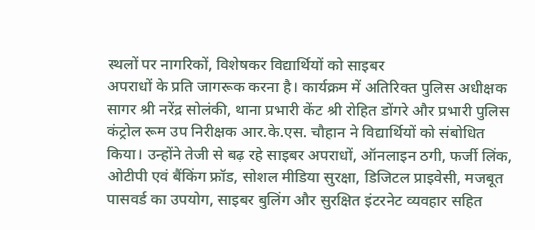स्थलों पर नागरिकों, विशेषकर विद्यार्थियों को साइबर
अपराधों के प्रति जागरूक करना है। कार्यक्रम में अतिरिक्त पुलिस अधीक्षक सागर श्री नरेंद्र सोलंकी, थाना प्रभारी केंट श्री रोहित डोंगरे और प्रभारी पुलिस कंट्रोल रूम उप निरीक्षक आर.के.एस. चौहान ने विद्यार्थियों को संबोधित किया। उन्होंने तेजी से बढ़ रहे साइबर अपराधों, ऑनलाइन ठगी, फर्जी लिंक, ओटीपी एवं बैंकिंग फ्रॉड, सोशल मीडिया सुरक्षा, डिजिटल प्राइवेसी, मजबूत पासवर्ड का उपयोग, साइबर बुलिंग और सुरक्षित इंटरनेट व्यवहार सहित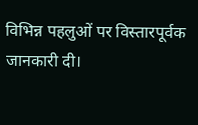विभिन्न पहलुओं पर विस्तारपूर्वक जानकारी दी।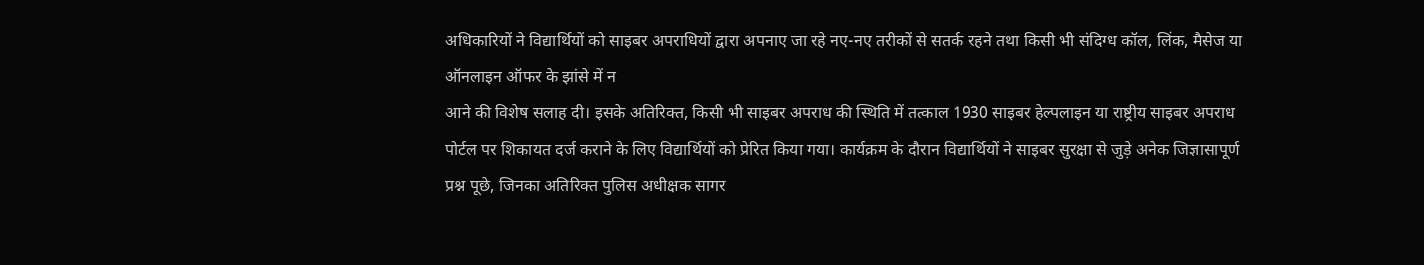अधिकारियों ने विद्यार्थियों को साइबर अपराधियों द्वारा अपनाए जा रहे नए-नए तरीकों से सतर्क रहने तथा किसी भी संदिग्ध कॉल, लिंक, मैसेज या ऑनलाइन ऑफर के झांसे में न
आने की विशेष सलाह दी। इसके अतिरिक्त, किसी भी साइबर अपराध की स्थिति में तत्काल 1930 साइबर हेल्पलाइन या राष्ट्रीय साइबर अपराध पोर्टल पर शिकायत दर्ज कराने के लिए विद्यार्थियों को प्रेरित किया गया। कार्यक्रम के दौरान विद्यार्थियों ने साइबर सुरक्षा से जुड़े अनेक जिज्ञासापूर्ण प्रश्न पूछे, जिनका अतिरिक्त पुलिस अधीक्षक सागर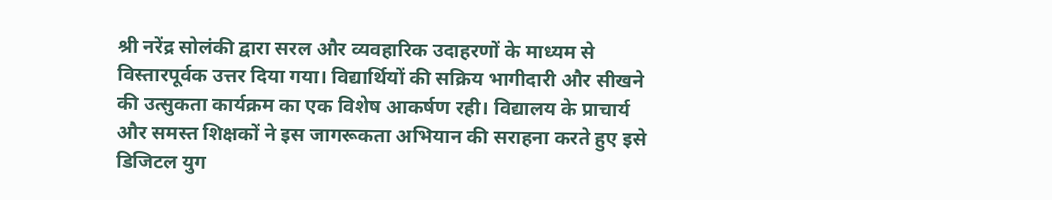श्री नरेंद्र सोलंकी द्वारा सरल और व्यवहारिक उदाहरणों के माध्यम से विस्तारपूर्वक उत्तर दिया गया। विद्यार्थियों की सक्रिय भागीदारी और सीखने की उत्सुकता कार्यक्रम का एक विशेष आकर्षण रही। विद्यालय के प्राचार्य और समस्त शिक्षकों ने इस जागरूकता अभियान की सराहना करते हुए इसे डिजिटल युग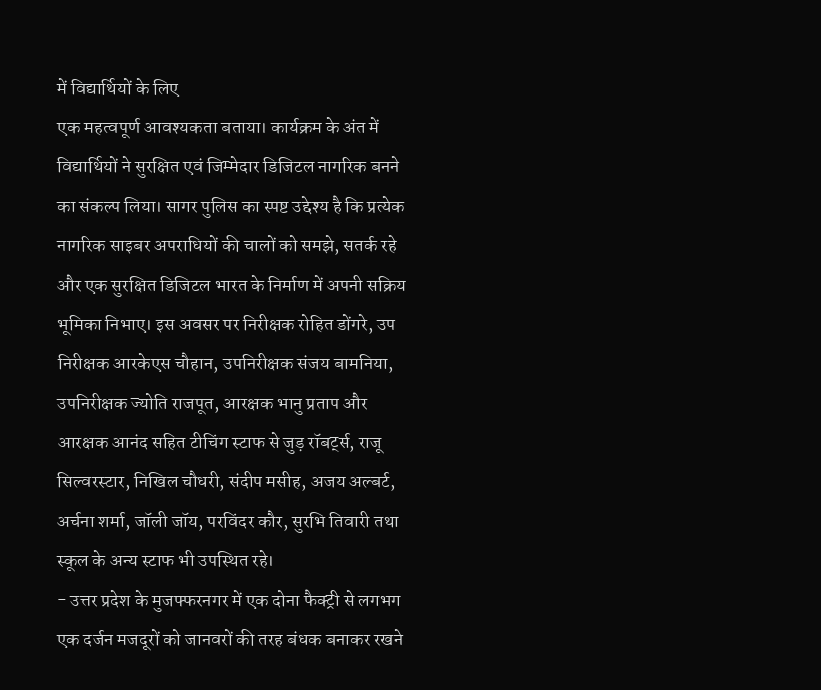में विद्यार्थियों के लिए
एक महत्वपूर्ण आवश्यकता बताया। कार्यक्रम के अंत में विद्यार्थियों ने सुरक्षित एवं जिम्मेदार डिजिटल नागरिक बनने का संकल्प लिया। सागर पुलिस का स्पष्ट उद्देश्य है कि प्रत्येक नागरिक साइबर अपराधियों की चालों को समझे, सतर्क रहे और एक सुरक्षित डिजिटल भारत के निर्माण में अपनी सक्रिय भूमिका निभाए। इस अवसर पर निरीक्षक रोहित डोंगरे, उप निरीक्षक आरकेएस चौहान, उपनिरीक्षक संजय बामनिया, उपनिरीक्षक ज्योति राजपूत, आरक्षक भानु प्रताप और आरक्षक आनंद सहित टीचिंग स्टाफ से जुड़ रॉबर्ट्स, राजू सिल्वरस्टार, निखिल चौधरी, संदीप मसीह, अजय अल्बर्ट, अर्चना शर्मा, जॉली जॉय, परविंदर कौर, सुरभि तिवारी तथा स्कूल के अन्य स्टाफ भी उपस्थित रहे।
- उत्तर प्रदेश के मुजफ्फरनगर में एक दोना फैक्ट्री से लगभग एक दर्जन मजदूरों को जानवरों की तरह बंधक बनाकर रखने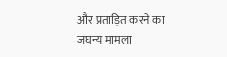और प्रताड़ित करने का जघन्य मामला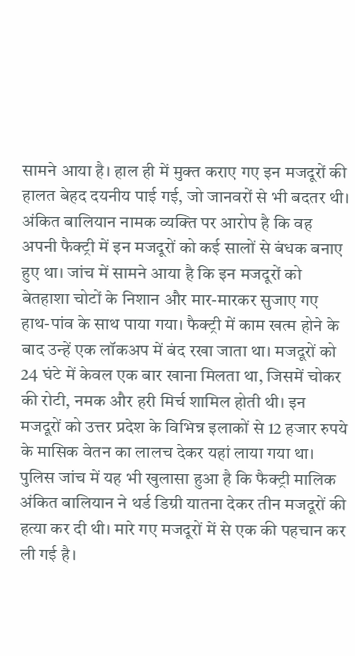सामने आया है। हाल ही में मुक्त कराए गए इन मजदूरों की हालत बेहद दयनीय पाई गई, जो जानवरों से भी बदतर थी। अंकित बालियान नामक व्यक्ति पर आरोप है कि वह अपनी फैक्ट्री में इन मजदूरों को कई सालों से बंधक बनाए हुए था। जांच में सामने आया है कि इन मजदूरों को बेतहाशा चोटों के निशान और मार-मारकर सुजाए गए हाथ-पांव के साथ पाया गया। फैक्ट्री में काम खत्म होने के बाद उन्हें एक लॉकअप में बंद रखा जाता था। मजदूरों को 24 घंटे में केवल एक बार खाना मिलता था, जिसमें चोकर की रोटी, नमक और हरी मिर्च शामिल होती थी। इन मजदूरों को उत्तर प्रदेश के विभिन्न इलाकों से 12 हजार रुपये के मासिक वेतन का लालच देकर यहां लाया गया था। पुलिस जांच में यह भी खुलासा हुआ है कि फैक्ट्री मालिक अंकित बालियान ने थर्ड डिग्री यातना देकर तीन मजदूरों की हत्या कर दी थी। मारे गए मजदूरों में से एक की पहचान कर ली गई है।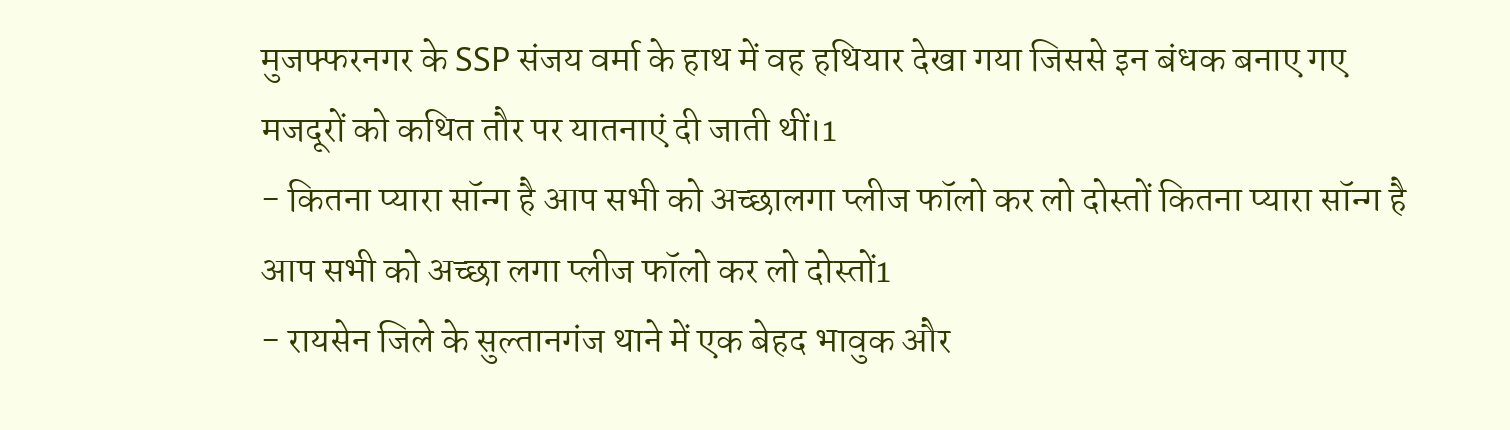मुजफ्फरनगर के SSP संजय वर्मा के हाथ में वह हथियार देखा गया जिससे इन बंधक बनाए गए मजदूरों को कथित तौर पर यातनाएं दी जाती थीं।1
- कितना प्यारा सॉन्ग है आप सभी को अच्छालगा प्लीज फॉलो कर लो दोस्तों कितना प्यारा सॉन्ग है आप सभी को अच्छा लगा प्लीज फॉलो कर लो दोस्तों1
- रायसेन जिले के सुल्तानगंज थाने में एक बेहद भावुक और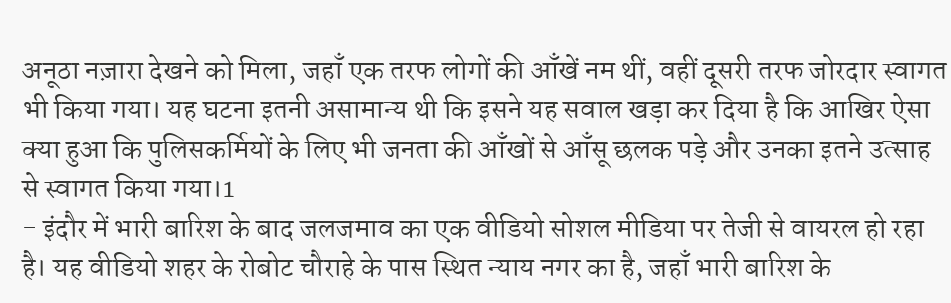अनूठा नज़ारा देखने को मिला, जहाँ एक तरफ लोगों की आँखें नम थीं, वहीं दूसरी तरफ जोरदार स्वागत भी किया गया। यह घटना इतनी असामान्य थी कि इसने यह सवाल खड़ा कर दिया है कि आखिर ऐसा क्या हुआ कि पुलिसकर्मियों के लिए भी जनता की आँखों से आँसू छलक पड़े और उनका इतने उत्साह से स्वागत किया गया।1
- इंदौर में भारी बारिश के बाद जलजमाव का एक वीडियो सोशल मीडिया पर तेजी से वायरल हो रहा है। यह वीडियो शहर के रोबोट चौराहे के पास स्थित न्याय नगर का है, जहाँ भारी बारिश के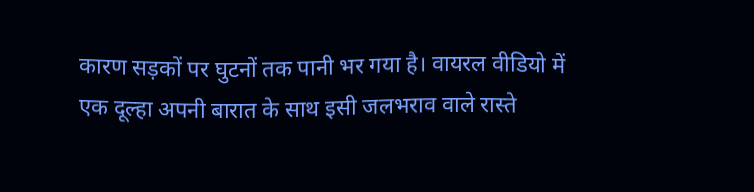कारण सड़कों पर घुटनों तक पानी भर गया है। वायरल वीडियो में एक दूल्हा अपनी बारात के साथ इसी जलभराव वाले रास्ते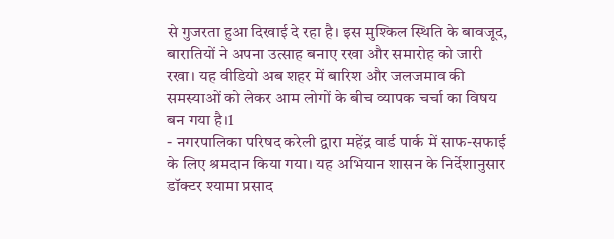से गुजरता हुआ दिखाई दे रहा है। इस मुश्किल स्थिति के बावजूद, बारातियों ने अपना उत्साह बनाए रखा और समारोह को जारी रखा। यह वीडियो अब शहर में बारिश और जलजमाव की समस्याओं को लेकर आम लोगों के बीच व्यापक चर्चा का विषय बन गया है।1
- नगरपालिका परिषद करेली द्वारा महेंद्र वार्ड पार्क में साफ-सफाई के लिए श्रमदान किया गया। यह अभियान शासन के निर्देशानुसार डॉक्टर श्यामा प्रसाद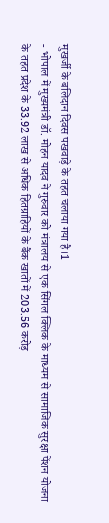मुखर्जी के बलिदान दिवस पखवाड़े के तहत चलाया गया है।1
- भोपाल में मुख्यमंत्री डॉ. मोहन यादव ने गुरुवार को मंत्रालय से एक सिंगल क्लिक के माध्यम से सामाजिक सुरक्षा पेंशन योजना के तहत प्रदेश के 33.92 लाख से अधिक हितग्राहियों के बैंक खातों में 203.56 करोड़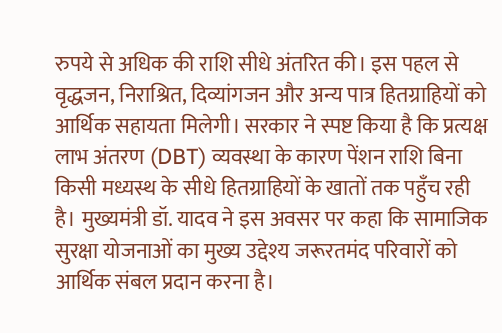रुपये से अधिक की राशि सीधे अंतरित की। इस पहल से वृद्धजन, निराश्रित, दिव्यांगजन और अन्य पात्र हितग्राहियों को आर्थिक सहायता मिलेगी। सरकार ने स्पष्ट किया है कि प्रत्यक्ष लाभ अंतरण (DBT) व्यवस्था के कारण पेंशन राशि बिना किसी मध्यस्थ के सीधे हितग्राहियों के खातों तक पहुँच रही है। मुख्यमंत्री डॉ. यादव ने इस अवसर पर कहा कि सामाजिक सुरक्षा योजनाओं का मुख्य उद्देश्य जरूरतमंद परिवारों को आर्थिक संबल प्रदान करना है।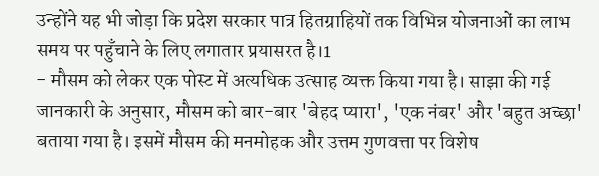उन्होंने यह भी जोड़ा कि प्रदेश सरकार पात्र हितग्राहियों तक विभिन्न योजनाओं का लाभ समय पर पहुँचाने के लिए लगातार प्रयासरत है।1
- मौसम को लेकर एक पोस्ट में अत्यधिक उत्साह व्यक्त किया गया है। साझा की गई जानकारी के अनुसार, मौसम को बार-बार 'बेहद प्यारा', 'एक नंबर' और 'बहुत अच्छा' बताया गया है। इसमें मौसम की मनमोहक और उत्तम गुणवत्ता पर विशेष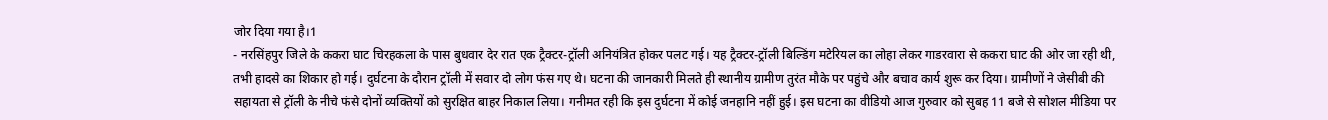जोर दिया गया है।1
- नरसिंहपुर जिले के ककरा घाट चिरहकला के पास बुधवार देर रात एक ट्रैक्टर-ट्रॉली अनियंत्रित होकर पलट गई। यह ट्रैक्टर-ट्रॉली बिल्डिंग मटेरियल का लोहा लेकर गाडरवारा से ककरा घाट की ओर जा रही थी, तभी हादसे का शिकार हो गई। दुर्घटना के दौरान ट्रॉली में सवार दो लोग फंस गए थे। घटना की जानकारी मिलते ही स्थानीय ग्रामीण तुरंत मौके पर पहुंचे और बचाव कार्य शुरू कर दिया। ग्रामीणों ने जेसीबी की सहायता से ट्रॉली के नीचे फंसे दोनों व्यक्तियों को सुरक्षित बाहर निकाल लिया। गनीमत रही कि इस दुर्घटना में कोई जनहानि नहीं हुई। इस घटना का वीडियो आज गुरुवार को सुबह 11 बजे से सोशल मीडिया पर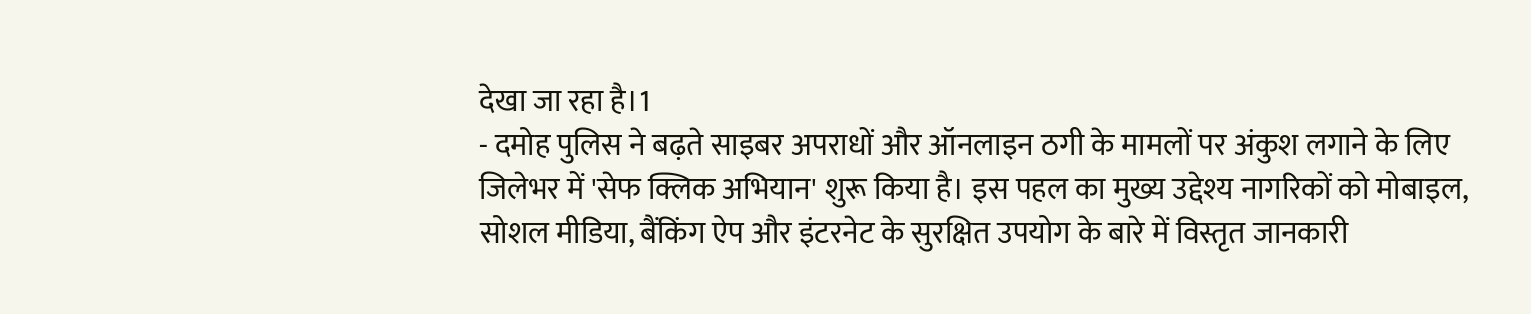देखा जा रहा है।1
- दमोह पुलिस ने बढ़ते साइबर अपराधों और ऑनलाइन ठगी के मामलों पर अंकुश लगाने के लिए जिलेभर में 'सेफ क्लिक अभियान' शुरू किया है। इस पहल का मुख्य उद्देश्य नागरिकों को मोबाइल, सोशल मीडिया, बैंकिंग ऐप और इंटरनेट के सुरक्षित उपयोग के बारे में विस्तृत जानकारी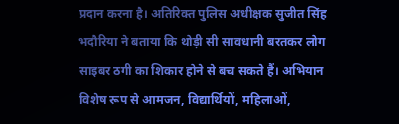प्रदान करना है। अतिरिक्त पुलिस अधीक्षक सुजीत सिंह भदौरिया ने बताया कि थोड़ी सी सावधानी बरतकर लोग साइबर ठगी का शिकार होने से बच सकते हैं। अभियान विशेष रूप से आमजन, विद्यार्थियों, महिलाओं,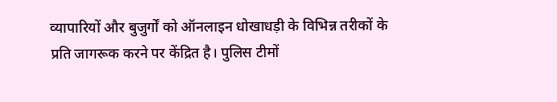व्यापारियों और बुजुर्गों को ऑनलाइन धोखाधड़ी के विभिन्न तरीकों के प्रति जागरूक करने पर केंद्रित है। पुलिस टीमों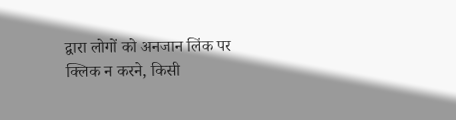द्वारा लोगों को अनजान लिंक पर क्लिक न करने, किसी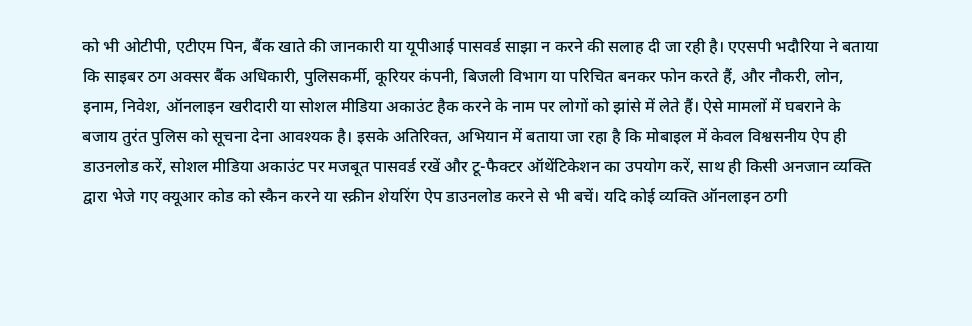को भी ओटीपी, एटीएम पिन, बैंक खाते की जानकारी या यूपीआई पासवर्ड साझा न करने की सलाह दी जा रही है। एएसपी भदौरिया ने बताया कि साइबर ठग अक्सर बैंक अधिकारी, पुलिसकर्मी, कूरियर कंपनी, बिजली विभाग या परिचित बनकर फोन करते हैं, और नौकरी, लोन, इनाम, निवेश, ऑनलाइन खरीदारी या सोशल मीडिया अकाउंट हैक करने के नाम पर लोगों को झांसे में लेते हैं। ऐसे मामलों में घबराने के बजाय तुरंत पुलिस को सूचना देना आवश्यक है। इसके अतिरिक्त, अभियान में बताया जा रहा है कि मोबाइल में केवल विश्वसनीय ऐप ही डाउनलोड करें, सोशल मीडिया अकाउंट पर मजबूत पासवर्ड रखें और टू-फैक्टर ऑथेंटिकेशन का उपयोग करें, साथ ही किसी अनजान व्यक्ति द्वारा भेजे गए क्यूआर कोड को स्कैन करने या स्क्रीन शेयरिंग ऐप डाउनलोड करने से भी बचें। यदि कोई व्यक्ति ऑनलाइन ठगी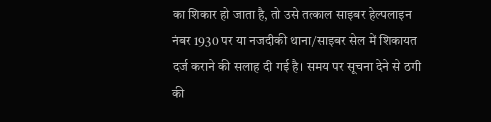का शिकार हो जाता है, तो उसे तत्काल साइबर हेल्पलाइन नंबर 1930 पर या नजदीकी थाना/साइबर सेल में शिकायत दर्ज कराने की सलाह दी गई है। समय पर सूचना देने से ठगी की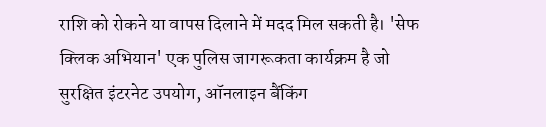राशि को रोकने या वापस दिलाने में मदद मिल सकती है। 'सेफ क्लिक अभियान' एक पुलिस जागरूकता कार्यक्रम है जो सुरक्षित इंटरनेट उपयोग, ऑनलाइन बैंकिंग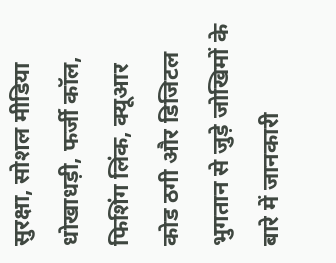सुरक्षा, सोशल मीडिया धोखाधड़ी, फर्जी कॉल, फिशिंग लिंक, क्यूआर कोड ठगी और डिजिटल भुगतान से जुड़े जोखिमों के बारे में जानकारी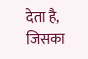देता है, जिसका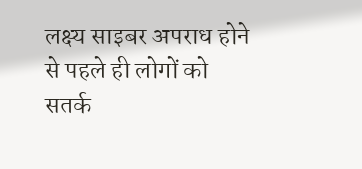लक्ष्य साइबर अपराध होने से पहले ही लोगों को सतर्क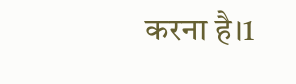करना है।1